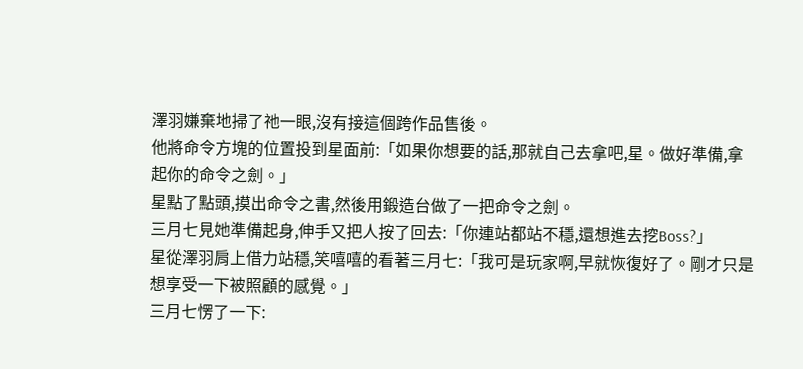澤羽嫌棄地掃了祂一眼,沒有接這個跨作品售後。
他將命令方塊的位置投到星面前:「如果你想要的話,那就自己去拿吧,星。做好準備,拿起你的命令之劍。」
星點了點頭,摸出命令之書,然後用鍛造台做了一把命令之劍。
三月七見她準備起身,伸手又把人按了回去:「你連站都站不穩,還想進去挖Boss?」
星從澤羽肩上借力站穩,笑嘻嘻的看著三月七:「我可是玩家啊,早就恢復好了。剛才只是想享受一下被照顧的感覺。」
三月七愣了一下: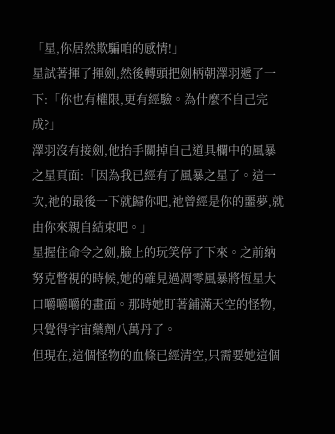「星,你居然欺騙咱的感情!」
星試著揮了揮劍,然後轉頭把劍柄朝澤羽遞了一下:「你也有權限,更有經驗。為什麼不自己完成?」
澤羽沒有接劍,他抬手關掉自己道具欄中的風暴之星頁面:「因為我已經有了風暴之星了。這一次,祂的最後一下就歸你吧,祂曾經是你的噩夢,就由你來親自結束吧。」
星握住命令之劍,臉上的玩笑停了下來。之前納努克瞥視的時候,她的確見過凋零風暴將恆星大口嚼嚼嚼的畫面。那時她盯著鋪滿天空的怪物,只覺得宇宙藥劑八萬丹了。
但現在,這個怪物的血條已經清空,只需要她這個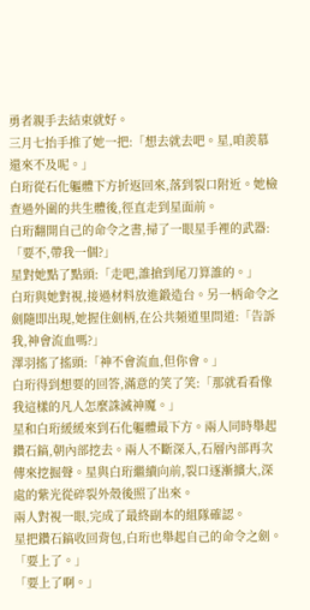勇者親手去結束就好。
三月七抬手推了她一把:「想去就去吧。星,咱羨慕還來不及呢。」
白珩從石化軀體下方折返回來,落到裂口附近。她檢查過外圍的共生體後,徑直走到星面前。
白珩翻開自己的命令之書,掃了一眼星手裡的武器:「要不,帶我一個?」
星對她點了點頭:「走吧,誰搶到尾刀算誰的。」
白珩與她對視,接過材料放進鍛造台。另一柄命令之劍隨即出現,她握住劍柄,在公共頻道里問道:「告訴我,神會流血嗎?」
澤羽搖了搖頭:「神不會流血,但你會。」
白珩得到想要的回答,滿意的笑了笑:「那就看看像我這樣的凡人怎麼誅滅神魔。」
星和白珩緩緩來到石化軀體最下方。兩人同時舉起鑽石鎬,朝內部挖去。兩人不斷深入,石層內部再次傳來挖掘聲。星與白珩繼續向前,裂口逐漸擴大,深處的紫光從碎裂外殼後照了出來。
兩人對視一眼,完成了最終副本的組隊確認。
星把鑽石鎬收回背包,白珩也舉起自己的命令之劍。
「要上了。」
「要上了啊。」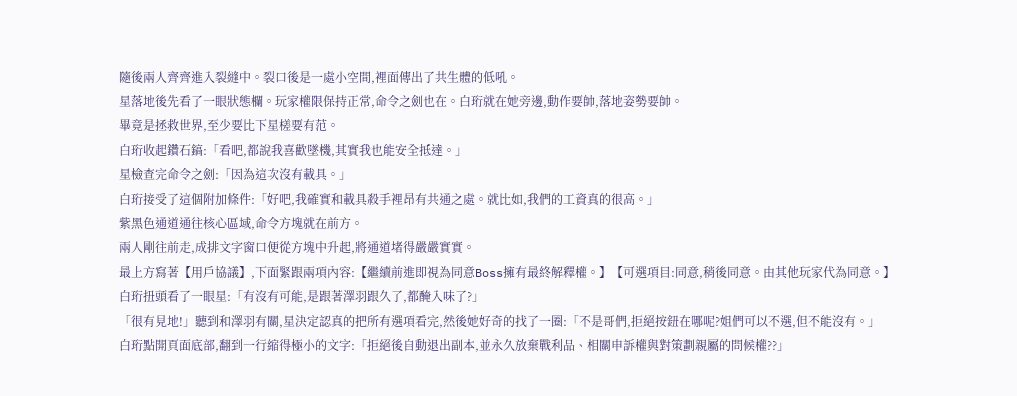隨後兩人齊齊進入裂縫中。裂口後是一處小空間,裡面傳出了共生體的低吼。
星落地後先看了一眼狀態欄。玩家權限保持正常,命令之劍也在。白珩就在她旁邊,動作要帥,落地姿勢要帥。
畢竟是拯救世界,至少要比下星槎要有范。
白珩收起鑽石鎬:「看吧,都說我喜歡墜機,其實我也能安全抵達。」
星檢查完命令之劍:「因為這次沒有載具。」
白珩接受了這個附加條件:「好吧,我確實和載具殺手裡昂有共通之處。就比如,我們的工資真的很高。」
紫黑色通道通往核心區域,命令方塊就在前方。
兩人剛往前走,成排文字窗口便從方塊中升起,將通道堵得嚴嚴實實。
最上方寫著【用戶協議】,下面緊跟兩項內容:【繼續前進即視為同意Boss擁有最終解釋權。】【可選項目:同意,稍後同意。由其他玩家代為同意。】
白珩扭頭看了一眼星:「有沒有可能,是跟著澤羽跟久了,都醃入味了?」
「很有見地!」聽到和澤羽有關,星決定認真的把所有選項看完,然後她好奇的找了一圈:「不是哥們,拒絕按鈕在哪呢?姐們可以不選,但不能沒有。」
白珩點開頁面底部,翻到一行縮得極小的文字:「拒絕後自動退出副本,並永久放棄戰利品、相關申訴權與對策劃親屬的問候權??」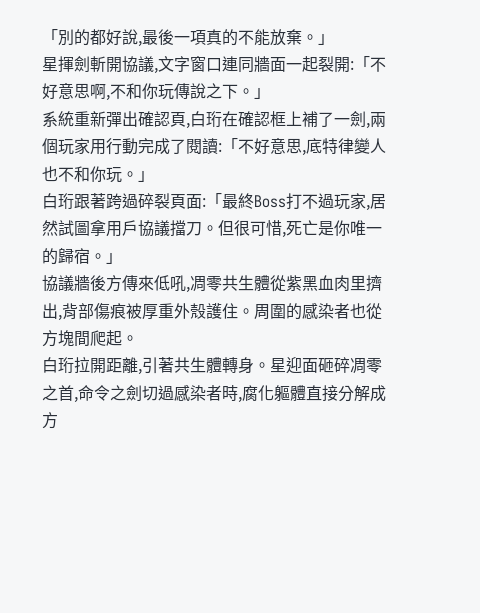「別的都好說,最後一項真的不能放棄。」
星揮劍斬開協議,文字窗口連同牆面一起裂開:「不好意思啊,不和你玩傳說之下。」
系統重新彈出確認頁,白珩在確認框上補了一劍,兩個玩家用行動完成了閱讀:「不好意思,底特律變人也不和你玩。」
白珩跟著跨過碎裂頁面:「最終Boss打不過玩家,居然試圖拿用戶協議擋刀。但很可惜,死亡是你唯一的歸宿。」
協議牆後方傳來低吼,凋零共生體從紫黑血肉里擠出,背部傷痕被厚重外殼護住。周圍的感染者也從方塊間爬起。
白珩拉開距離,引著共生體轉身。星迎面砸碎凋零之首,命令之劍切過感染者時,腐化軀體直接分解成方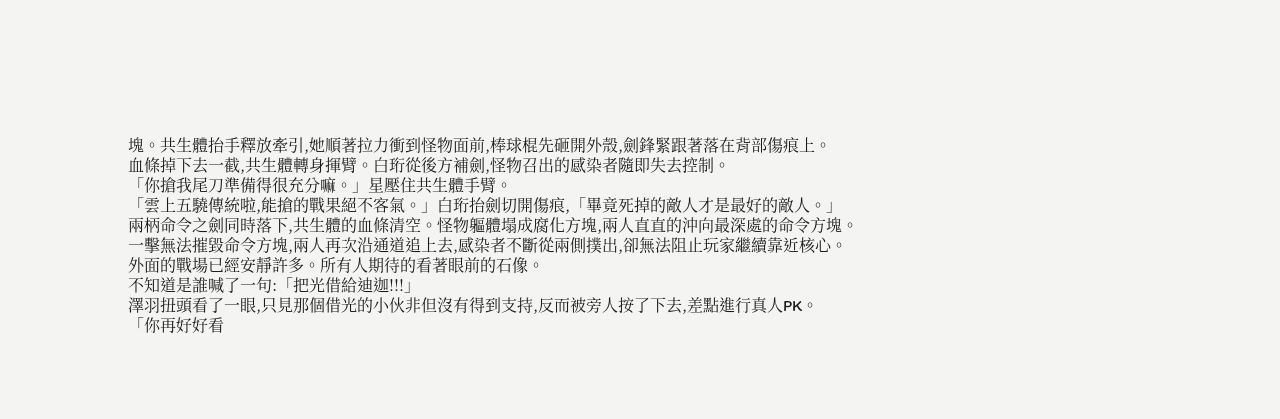塊。共生體抬手釋放牽引,她順著拉力衝到怪物面前,棒球棍先砸開外殼,劍鋒緊跟著落在背部傷痕上。
血條掉下去一截,共生體轉身揮臂。白珩從後方補劍,怪物召出的感染者隨即失去控制。
「你搶我尾刀準備得很充分嘛。」星壓住共生體手臂。
「雲上五驍傳統啦,能搶的戰果絕不客氣。」白珩抬劍切開傷痕,「畢竟死掉的敵人才是最好的敵人。」
兩柄命令之劍同時落下,共生體的血條清空。怪物軀體塌成腐化方塊,兩人直直的沖向最深處的命令方塊。
一擊無法摧毀命令方塊,兩人再次沿通道追上去,感染者不斷從兩側撲出,卻無法阻止玩家繼續靠近核心。
外面的戰場已經安靜許多。所有人期待的看著眼前的石像。
不知道是誰喊了一句:「把光借給迪迦!!!」
澤羽扭頭看了一眼,只見那個借光的小伙非但沒有得到支持,反而被旁人按了下去,差點進行真人PK。
「你再好好看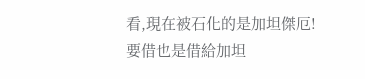看,現在被石化的是加坦傑厄!要借也是借給加坦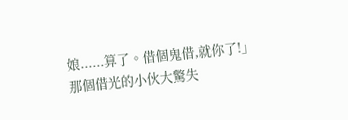娘......算了。借個鬼借,就你了!」
那個借光的小伙大驚失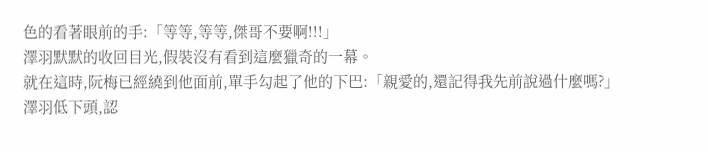色的看著眼前的手:「等等,等等,傑哥不要啊!!!」
澤羽默默的收回目光,假裝沒有看到這麼獵奇的一幕。
就在這時,阮梅已經繞到他面前,單手勾起了他的下巴:「親愛的,還記得我先前說過什麼嗎?」
澤羽低下頭,認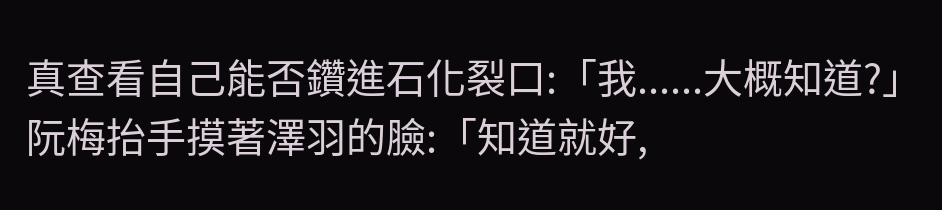真查看自己能否鑽進石化裂口:「我......大概知道?」
阮梅抬手摸著澤羽的臉:「知道就好,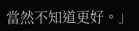當然不知道更好。」